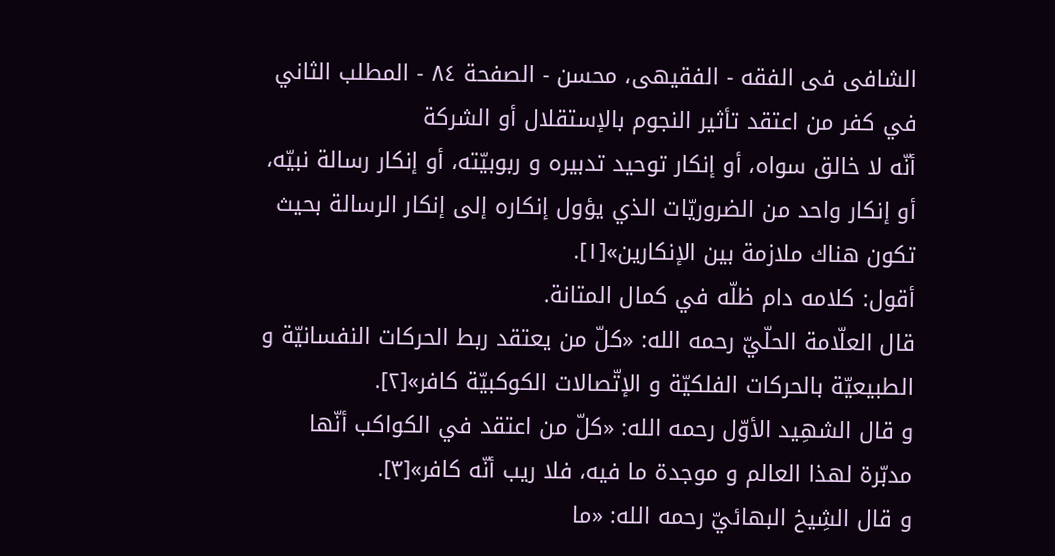الشافی فی الفقه - الفقیهی، محسن - الصفحة ٨٤ - المطلب الثاني في کفر من اعتقد تأثیر النجوم بالإستقلال أو الشرکة
أنّه لا خالق سواه، أو إنكار توحيد تدبيره و ربوبيّته، أو إنكار رسالة نبيّه، أو إنكار واحد من الضروريّات الذي يؤول إنكاره إلى إنكار الرسالة بحيث تكون هناك ملازمة بين الإنكارين»[١].
أقول: کلامه دام ظلّه في کمال المتانة.
قال العلّامة الحلّيّ رحمه الله: «كلّ من يعتقد ربط الحركات النفسانيّة و الطبيعيّة بالحركات الفلكيّة و الإتّصالات الكوكبيّة كافر»[٢].
و قال الشهِید الأوّل رحمه الله: «كلّ من اعتقد في الكواكب أنّها مدبّرة لهذا العالم و موجدة ما فيه، فلا ريب أنّه كافر»[٣].
و قال الشِیخ البهائيّ رحمه الله: «ما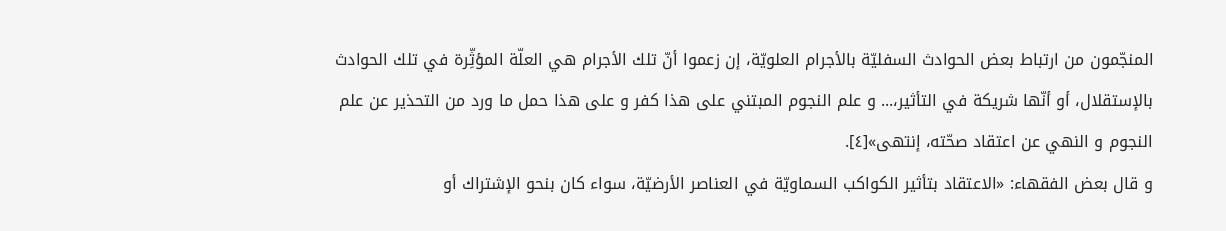المنجّمون من ارتباط بعض الحوادث السفليّة بالأجرام العلويّة، إن زعموا أنّ تلك الأجرام هي العلّة المؤثِّرة في تلك الحوادث بالإستقلال، أو أنّها شريكة في التأثير،... و علم النجوم المبتني على هذا كفر و على هذا حمل ما ورد من التحذير عن علم النجوم و النهي عن اعتقاد صحّته، إنتهى»[٤].
و قال بعض الفقهاء: «الاعتقاد بتأثير الكواكب السماويّة في العناصر الأرضيّة، سواء كان بنحو الإشتراك أو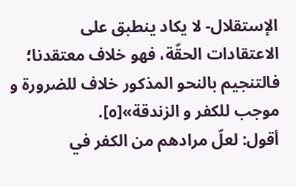الإستقلال- لا يكاد ينطبق على الاعتقادات الحقّة، فهو خلاف معتقدنا؛ فالتنجيم بالنحو المذكور خلاف للضرورة و موجب للكفر و الزندقة»[٥].
أقول: لعلّ مرادهم من الکفر في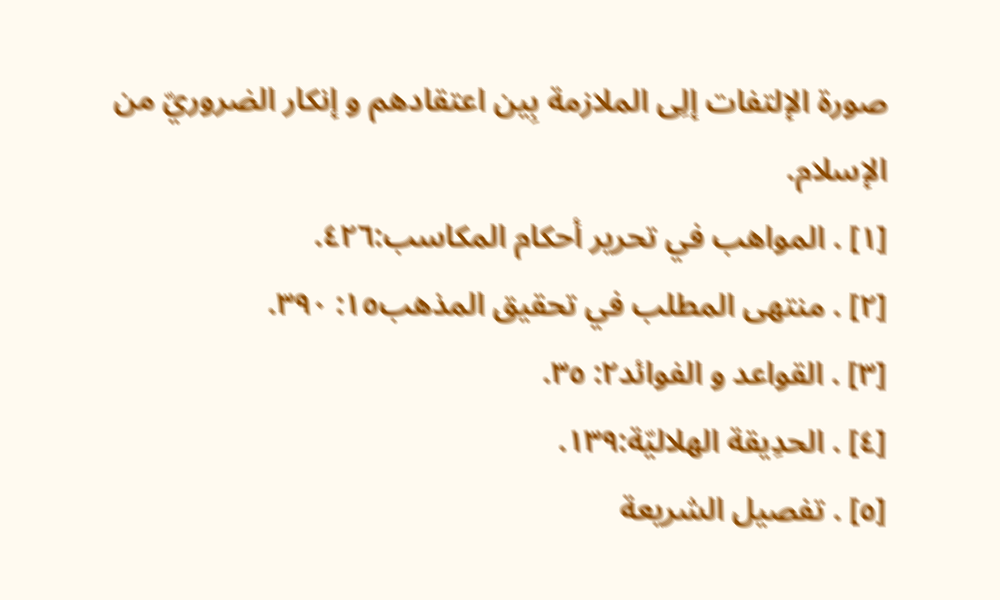صورة الإلتفات إلِی الملازمة بِین اعتقادهم و إنکار الضروريّ من الإسلام.
[١] . المواهب في تحرير أحكام المكاسب:٤٢٦.
[٢] . منتهى المطلب في تحقيق المذهب١٥: ٣٩٠.
[٣] . القواعد و الفوائد٢: ٣٥.
[٤] . الحدِیقة الهلاليّة:١٣٩.
[٥] . تفصيل الشريعة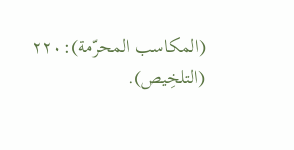(المکاسب المحرّمة):٢٢٠ (التلخِیص).